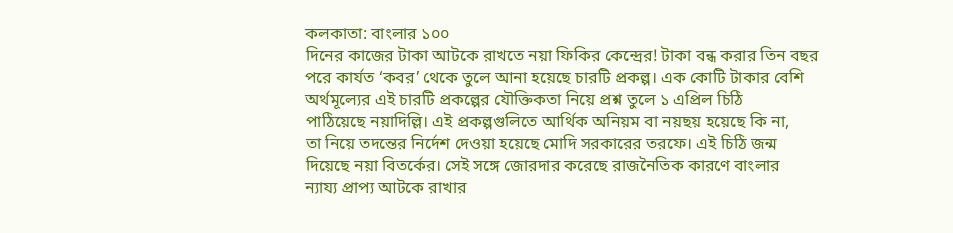কলকাতা: বাংলার ১০০
দিনের কাজের টাকা আটকে রাখতে নয়া ফিকির কেন্দ্রের! টাকা বন্ধ করার তিন বছর
পরে কার্যত ‘কবর’ থেকে তুলে আনা হয়েছে চারটি প্রকল্প। এক কোটি টাকার বেশি
অর্থমূল্যের এই চারটি প্রকল্পের যৌক্তিকতা নিয়ে প্রশ্ন তুলে ১ এপ্রিল চিঠি
পাঠিয়েছে নয়াদিল্লি। এই প্রকল্পগুলিতে আর্থিক অনিয়ম বা নয়ছয় হয়েছে কি না,
তা নিয়ে তদন্তের নির্দেশ দেওয়া হয়েছে মোদি সরকারের তরফে। এই চিঠি জন্ম
দিয়েছে নয়া বিতর্কের। সেই সঙ্গে জোরদার করেছে রাজনৈতিক কারণে বাংলার
ন্যায্য প্রাপ্য আটকে রাখার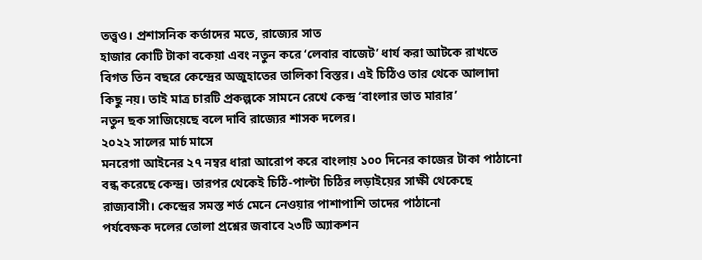তত্ত্বও। প্রশাসনিক কর্তাদের মতে, রাজ্যের সাত
হাজার কোটি টাকা বকেয়া এবং নতুন করে ‘লেবার বাজেট’ ধার্য করা আটকে রাখতে
বিগত তিন বছরে কেন্দ্রের অজুহাতের তালিকা বিস্তর। এই চিঠিও তার থেকে আলাদা
কিছু নয়। তাই মাত্র চারটি প্রকল্পকে সামনে রেখে কেন্দ্র ‘বাংলার ভাত মারার’
নতুন ছক সাজিয়েছে বলে দাবি রাজ্যের শাসক দলের।
২০২২ সালের মার্চ মাসে
মনরেগা আইনের ২৭ নম্বর ধারা আরোপ করে বাংলায় ১০০ দিনের কাজের টাকা পাঠানো
বন্ধ করেছে কেন্দ্র। তারপর থেকেই চিঠি-পাল্টা চিঠির লড়াইয়ের সাক্ষী থেকেছে
রাজ্যবাসী। কেন্দ্রের সমস্ত শর্ত মেনে নেওয়ার পাশাপাশি তাদের পাঠানো
পর্যবেক্ষক দলের তোলা প্রশ্নের জবাবে ২৩টি অ্যাকশন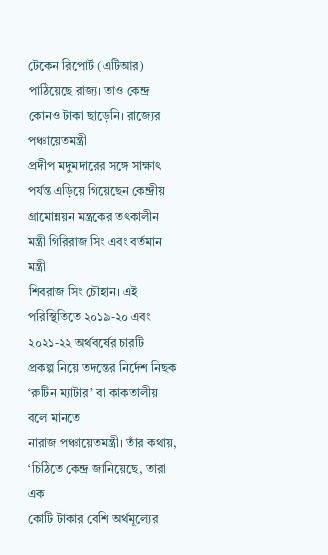টেকেন রিপোর্ট (এটিআর)
পাঠিয়েছে রাজ্য। তাও কেন্দ্র কোনও টাকা ছাড়েনি। রাজ্যের পঞ্চায়েতমন্ত্রী
প্রদীপ মদুমদারের সঙ্গে সাক্ষাৎ পর্যন্ত এড়িয়ে গিয়েছেন কেন্দ্রীয়
গ্রামোন্নয়ন মন্ত্রকের তৎকালীন মন্ত্রী গিরিরাজ সিং এবং বর্তমান মন্ত্রী
শিবরাজ সিং চৌহান। এই পরিস্থিতিতে ২০১৯-২০ এবং ২০২১-২২ অর্থবর্ষের চারটি
প্রকল্প নিয়ে তদন্তের নির্দেশ নিছক ‘রুটিন ম্যাটার’ বা কাকতালীয় বলে মানতে
নারাজ পঞ্চায়েতমন্ত্রী। তাঁর কথায়, ‘চিঠিতে কেন্দ্র জানিয়েছে, তারা এক
কোটি টাকার বেশি অর্থমূল্যের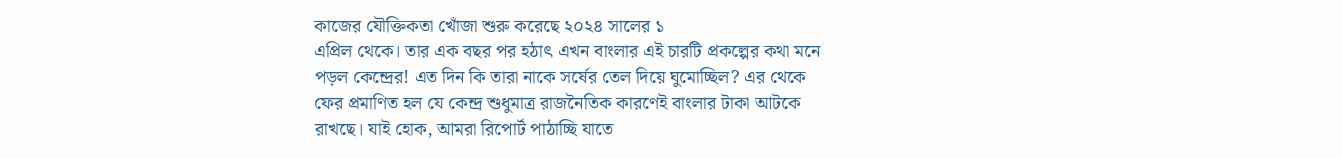কাজের যৌক্তিকতা খোঁজা শুরু করেছে ২০২৪ সালের ১
এপ্রিল থেকে। তার এক বছর পর হঠাৎ এখন বাংলার এই চারটি প্রকল্পের কথা মনে
পড়ল কেন্দ্রের! এত দিন কি তারা নাকে সর্ষের তেল দিয়ে ঘুমোচ্ছিল? এর থেকে
ফের প্রমাণিত হল যে কেন্দ্র শুধুমাত্র রাজনৈতিক কারণেই বাংলার টাকা আটকে
রাখছে। যাই হোক, আমরা রিপোর্ট পাঠাচ্ছি যাতে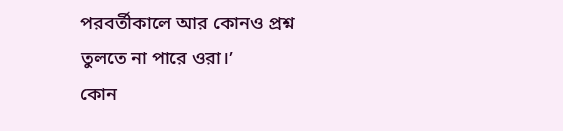পরবর্তীকালে আর কোনও প্রশ্ন
তুলতে না পারে ওরা।’
কোন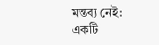মন্তব্য নেই:
একটি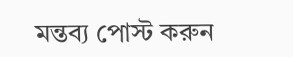মন্তব্য পোস্ট করুন